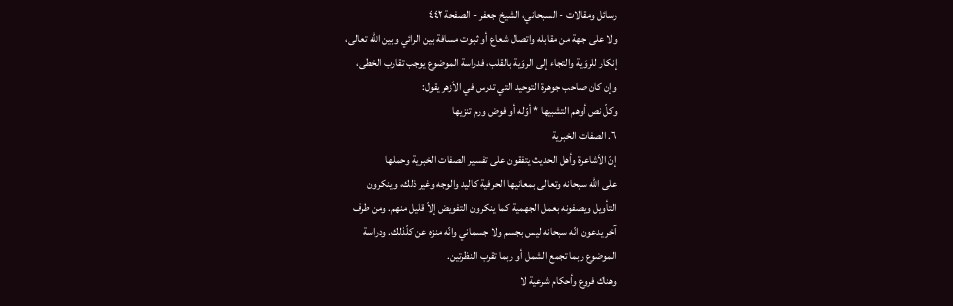رسائل ومقالات - السبحاني، الشيخ جعفر - الصفحة ٤٤٢
ولا على جهة من مقابله واتصال شعاع أو ثبوت مسافة بين الرائي وبين اللّه تعالى،
إنكار للروَية والتجاء إلى الروَية بالقلب، فدراسة الموضوع يوجب تقارب الخطى،
وإن كان صاحب جوهرة التوحيد التي تدرس في الاَزهر يقول:
وكلّ نص أوهم التشبيها * أوّله أو فوض ورم تنزيها
٦. الصفات الخبرية
إنّ الاَشاعرة وأهل الحديث يتفقون على تفسير الصفات الخبرية وحملها
على اللّه سبحانه وتعالى بمعانيها الحرفية كاليد والوجه وغير ذلك، وينكرون
التأويل ويصفونه بعمل الجهمية كما ينكرون التفويض إلاّ قليل منهم. ومن طرف
آخر يدعون انّه سبحانه ليس بجسم ولا جسماني وانّه منزه عن كلّذلك. ودراسة
الموضوع ربما تجمع الشمل أو ربما تقرب النظرتين.
وهناك فروع وأحكام شرعية لا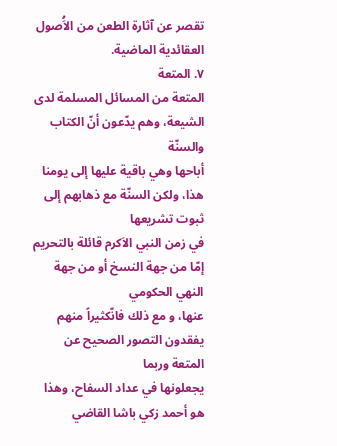تقصر عن آثارة الطعن من الاَُصول
العقائدية الماضية.
٧. المتعة
المتعة من المسائل المسلمة لدى الشيعة، وهم يدّعون أنّ الكتاب والسنّة
أباحها وهي باقية عليها إلى يومنا هذا، ولكن السنّة مع ذهابهم إلى ثبوت تشريعها
في زمن النبي الاَكرم قائلة بالتحريم إمّا من جهة النسخ أو من جهة النهي الحكومي
عنها، و مع ذلك فانّكثيراً منهم يفقدون التصور الصحيح عن المتعة وربما
يجعلونها في عداد السفاح، وهذا هو أحمد زكي باشا القاضي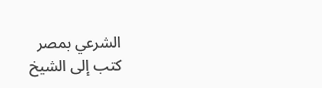الشرعي بمصر
كتب إلى الشيخ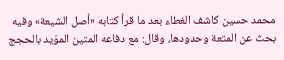محمد حسين كاشف الغطاء بعد ما قرأ كتابه «أصل الشيعة» وفيه
بحث عن المتعة وحدودها، وقال: مع دفاعه المتين الموَيد بالحجج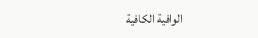الوافية الكافية